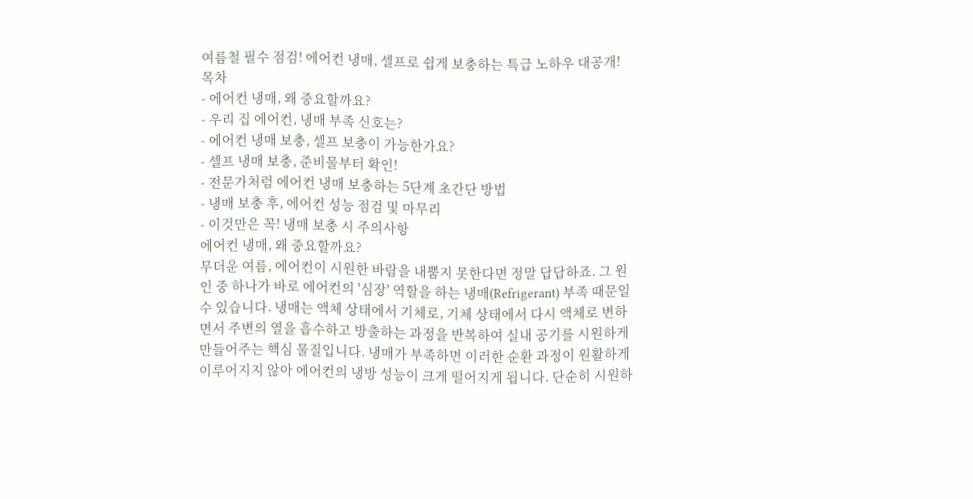여름철 필수 점검! 에어컨 냉매, 셀프로 쉽게 보충하는 특급 노하우 대공개!
목차
- 에어컨 냉매, 왜 중요할까요?
- 우리 집 에어컨, 냉매 부족 신호는?
- 에어컨 냉매 보충, 셀프 보충이 가능한가요?
- 셀프 냉매 보충, 준비물부터 확인!
- 전문가처럼 에어컨 냉매 보충하는 5단계 초간단 방법
- 냉매 보충 후, 에어컨 성능 점검 및 마무리
- 이것만은 꼭! 냉매 보충 시 주의사항
에어컨 냉매, 왜 중요할까요?
무더운 여름, 에어컨이 시원한 바람을 내뿜지 못한다면 정말 답답하죠. 그 원인 중 하나가 바로 에어컨의 '심장' 역할을 하는 냉매(Refrigerant) 부족 때문일 수 있습니다. 냉매는 액체 상태에서 기체로, 기체 상태에서 다시 액체로 변하면서 주변의 열을 흡수하고 방출하는 과정을 반복하여 실내 공기를 시원하게 만들어주는 핵심 물질입니다. 냉매가 부족하면 이러한 순환 과정이 원활하게 이루어지지 않아 에어컨의 냉방 성능이 크게 떨어지게 됩니다. 단순히 시원하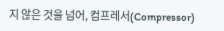지 않은 것을 넘어, 컴프레서(Compressor)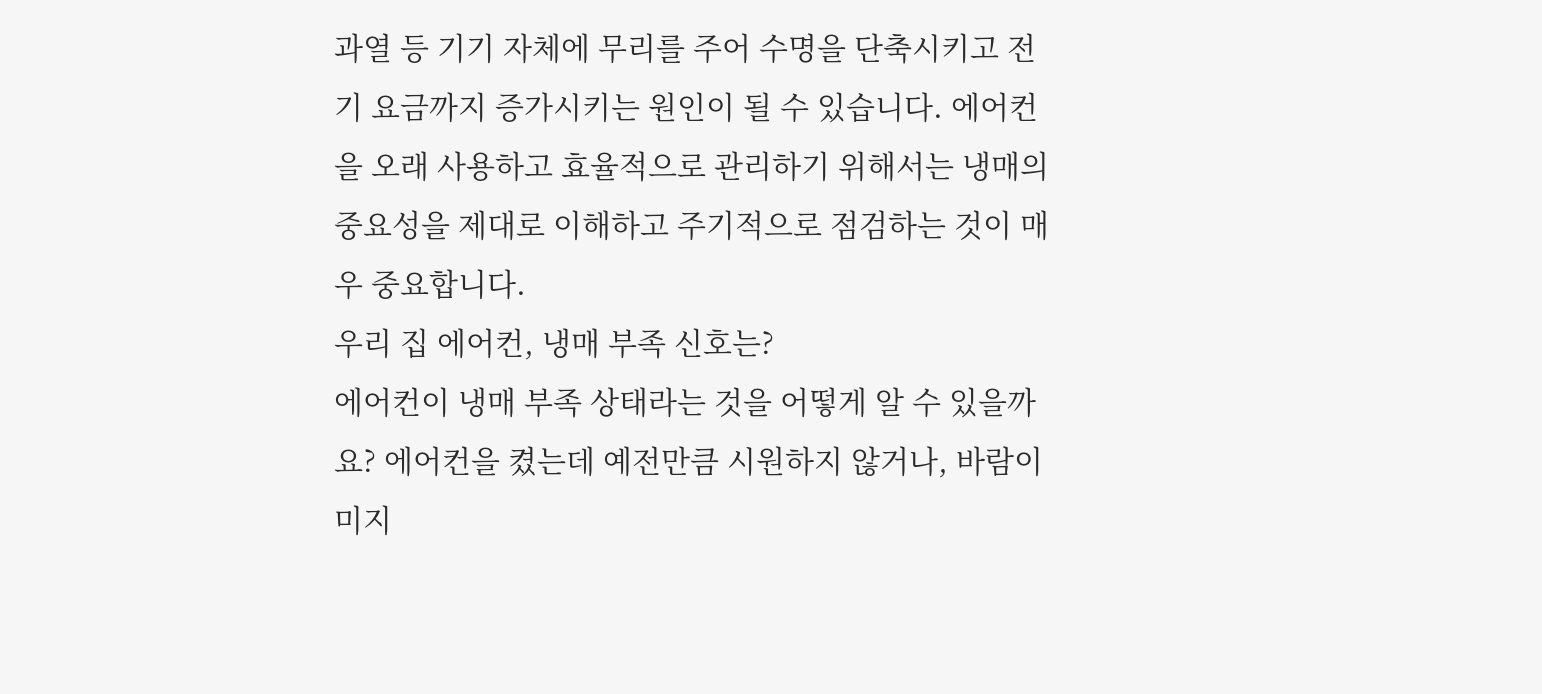과열 등 기기 자체에 무리를 주어 수명을 단축시키고 전기 요금까지 증가시키는 원인이 될 수 있습니다. 에어컨을 오래 사용하고 효율적으로 관리하기 위해서는 냉매의 중요성을 제대로 이해하고 주기적으로 점검하는 것이 매우 중요합니다.
우리 집 에어컨, 냉매 부족 신호는?
에어컨이 냉매 부족 상태라는 것을 어떻게 알 수 있을까요? 에어컨을 켰는데 예전만큼 시원하지 않거나, 바람이 미지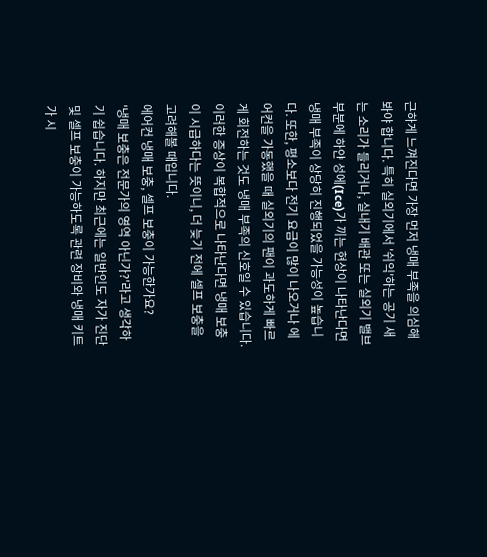근하게 느껴진다면 가장 먼저 냉매 부족을 의심해봐야 합니다. 특히 실외기에서 '쉬익'하는 공기 새는 소리가 들리거나, 실내기 배관 또는 실외기 밸브 부분에 하얀 성에(Ice)가 끼는 현상이 나타난다면 냉매 부족이 상당히 진행되었을 가능성이 높습니다. 또한, 평소보다 전기 요금이 많이 나오거나 에어컨을 가동했을 때 실외기의 팬이 과도하게 빠르게 회전하는 것도 냉매 부족의 신호일 수 있습니다. 이러한 증상이 복합적으로 나타난다면 냉매 보충이 시급하다는 뜻이니, 더 늦기 전에 셀프 보충을 고려해볼 때입니다.
에어컨 냉매 보충, 셀프 보충이 가능한가요?
'냉매 보충은 전문가의 영역 아닌가?'라고 생각하기 쉽습니다. 하지만 최근에는 일반인도 자가 진단 및 셀프 보충이 가능하도록 관련 장비와 냉매 키트가 시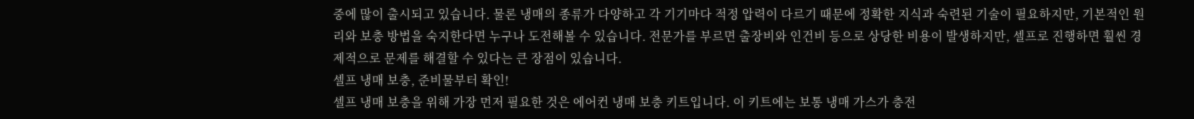중에 많이 출시되고 있습니다. 물론 냉매의 종류가 다양하고 각 기기마다 적정 압력이 다르기 때문에 정확한 지식과 숙련된 기술이 필요하지만, 기본적인 원리와 보충 방법을 숙지한다면 누구나 도전해볼 수 있습니다. 전문가를 부르면 출장비와 인건비 등으로 상당한 비용이 발생하지만, 셀프로 진행하면 훨씬 경제적으로 문제를 해결할 수 있다는 큰 장점이 있습니다.
셀프 냉매 보충, 준비물부터 확인!
셀프 냉매 보충을 위해 가장 먼저 필요한 것은 에어컨 냉매 보충 키트입니다. 이 키트에는 보통 냉매 가스가 충전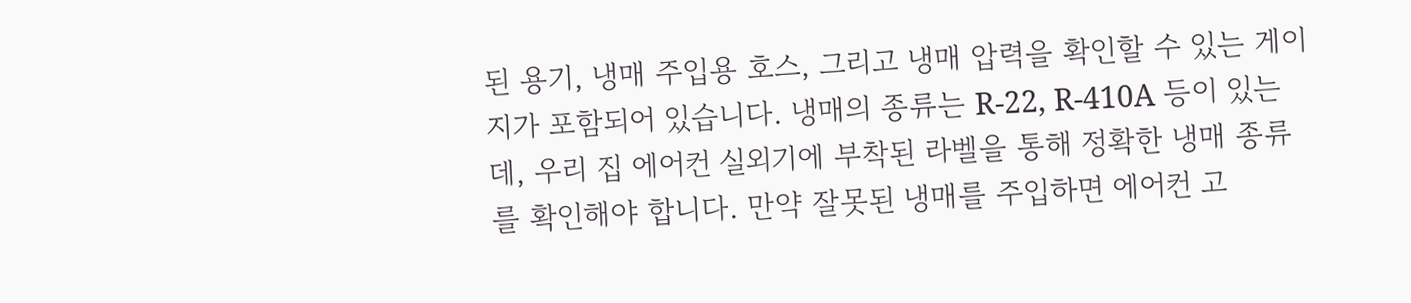된 용기, 냉매 주입용 호스, 그리고 냉매 압력을 확인할 수 있는 게이지가 포함되어 있습니다. 냉매의 종류는 R-22, R-410A 등이 있는데, 우리 집 에어컨 실외기에 부착된 라벨을 통해 정확한 냉매 종류를 확인해야 합니다. 만약 잘못된 냉매를 주입하면 에어컨 고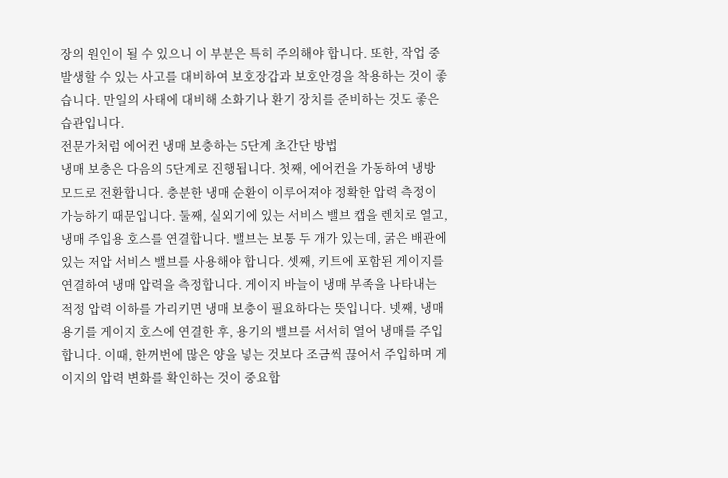장의 원인이 될 수 있으니 이 부분은 특히 주의해야 합니다. 또한, 작업 중 발생할 수 있는 사고를 대비하여 보호장갑과 보호안경을 착용하는 것이 좋습니다. 만일의 사태에 대비해 소화기나 환기 장치를 준비하는 것도 좋은 습관입니다.
전문가처럼 에어컨 냉매 보충하는 5단계 초간단 방법
냉매 보충은 다음의 5단계로 진행됩니다. 첫째, 에어컨을 가동하여 냉방 모드로 전환합니다. 충분한 냉매 순환이 이루어져야 정확한 압력 측정이 가능하기 때문입니다. 둘째, 실외기에 있는 서비스 밸브 캡을 렌치로 열고, 냉매 주입용 호스를 연결합니다. 밸브는 보통 두 개가 있는데, 굵은 배관에 있는 저압 서비스 밸브를 사용해야 합니다. 셋째, 키트에 포함된 게이지를 연결하여 냉매 압력을 측정합니다. 게이지 바늘이 냉매 부족을 나타내는 적정 압력 이하를 가리키면 냉매 보충이 필요하다는 뜻입니다. 넷째, 냉매 용기를 게이지 호스에 연결한 후, 용기의 밸브를 서서히 열어 냉매를 주입합니다. 이때, 한꺼번에 많은 양을 넣는 것보다 조금씩 끊어서 주입하며 게이지의 압력 변화를 확인하는 것이 중요합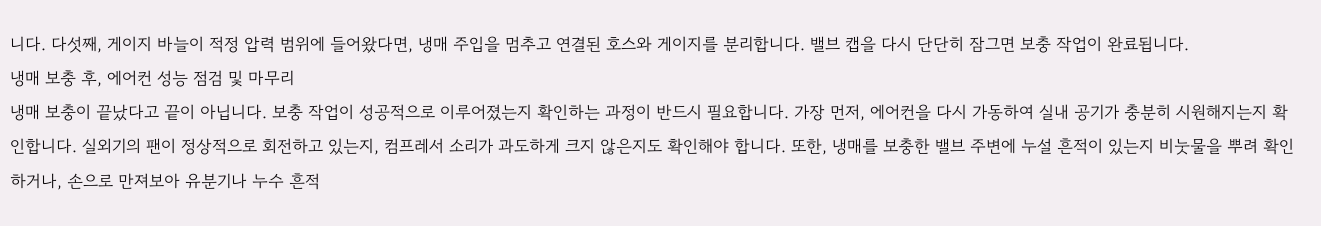니다. 다섯째, 게이지 바늘이 적정 압력 범위에 들어왔다면, 냉매 주입을 멈추고 연결된 호스와 게이지를 분리합니다. 밸브 캡을 다시 단단히 잠그면 보충 작업이 완료됩니다.
냉매 보충 후, 에어컨 성능 점검 및 마무리
냉매 보충이 끝났다고 끝이 아닙니다. 보충 작업이 성공적으로 이루어졌는지 확인하는 과정이 반드시 필요합니다. 가장 먼저, 에어컨을 다시 가동하여 실내 공기가 충분히 시원해지는지 확인합니다. 실외기의 팬이 정상적으로 회전하고 있는지, 컴프레서 소리가 과도하게 크지 않은지도 확인해야 합니다. 또한, 냉매를 보충한 밸브 주변에 누설 흔적이 있는지 비눗물을 뿌려 확인하거나, 손으로 만져보아 유분기나 누수 흔적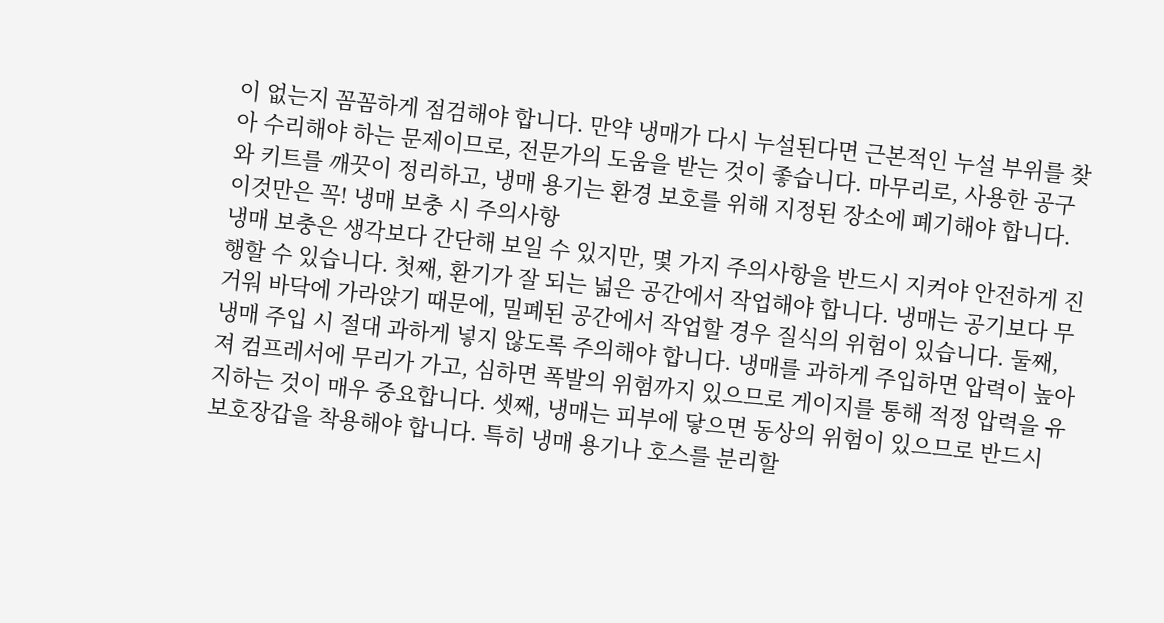이 없는지 꼼꼼하게 점검해야 합니다. 만약 냉매가 다시 누설된다면 근본적인 누설 부위를 찾아 수리해야 하는 문제이므로, 전문가의 도움을 받는 것이 좋습니다. 마무리로, 사용한 공구와 키트를 깨끗이 정리하고, 냉매 용기는 환경 보호를 위해 지정된 장소에 폐기해야 합니다.
이것만은 꼭! 냉매 보충 시 주의사항
냉매 보충은 생각보다 간단해 보일 수 있지만, 몇 가지 주의사항을 반드시 지켜야 안전하게 진행할 수 있습니다. 첫째, 환기가 잘 되는 넓은 공간에서 작업해야 합니다. 냉매는 공기보다 무거워 바닥에 가라앉기 때문에, 밀폐된 공간에서 작업할 경우 질식의 위험이 있습니다. 둘째, 냉매 주입 시 절대 과하게 넣지 않도록 주의해야 합니다. 냉매를 과하게 주입하면 압력이 높아져 컴프레서에 무리가 가고, 심하면 폭발의 위험까지 있으므로 게이지를 통해 적정 압력을 유지하는 것이 매우 중요합니다. 셋째, 냉매는 피부에 닿으면 동상의 위험이 있으므로 반드시 보호장갑을 착용해야 합니다. 특히 냉매 용기나 호스를 분리할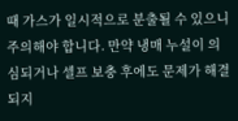때 가스가 일시적으로 분출될 수 있으니 주의해야 합니다. 만약 냉매 누설이 의심되거나 셀프 보충 후에도 문제가 해결되지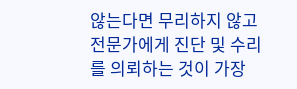않는다면 무리하지 않고 전문가에게 진단 및 수리를 의뢰하는 것이 가장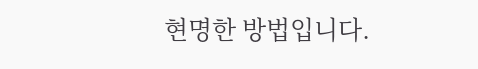현명한 방법입니다.